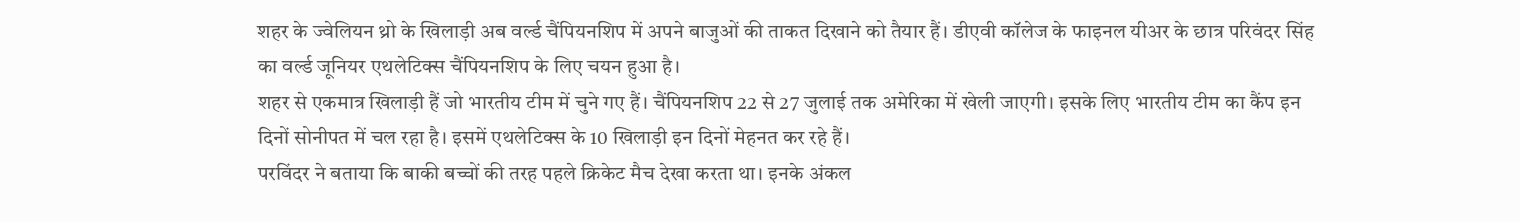शहर के ज्वेलियन थ्रो के खिलाड़ी अब वर्ल्ड चैंपियनशिप में अपने बाजुओं की ताकत दिखाने को तैयार हैं। डीएवी कॉलेज के फाइनल यीअर के छात्र परिवंदर सिंह का वर्ल्ड जूनियर एथलेटिक्स चैंपियनशिप के लिए चयन हुआ है।
शहर से एकमात्र खिलाड़ी हैं जो भारतीय टीम में चुने गए हैं। चैंपियनशिप 22 से 27 जुलाई तक अमेरिका में खेली जाएगी। इसके लिए भारतीय टीम का कैंप इन दिनों सोनीपत में चल रहा है। इसमें एथलेटिक्स के 10 खिलाड़ी इन दिनों मेहनत कर रहे हैं।
परविंदर ने बताया कि बाकी बच्चों की तरह पहले क्रिकेट मैच देखा करता था। इनके अंकल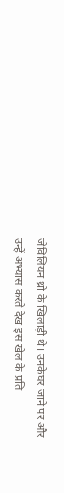जेविलियन थ्रो के खिलाड़ी थे। उनकेघर जाने पर और उन्हें अभ्यास करते देख इस खेल के प्रति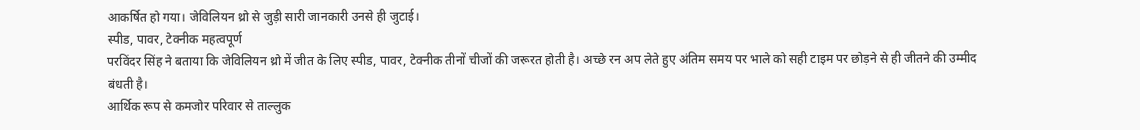आकर्षित हो गया। जेविलियन थ्रो से जुड़ी सारी जानकारी उनसे ही जुटाई।
स्पीड, पावर, टेक्नीक महत्वपूर्ण
परविंदर सिंह ने बताया कि जेविलियन थ्रो में जीत के लिए स्पीड, पावर, टेक्नीक तीनों चीजों की जरूरत होती है। अच्छे रन अप लेते हुए अंतिम समय पर भाले को सही टाइम पर छोड़ने से ही जीतने की उम्मीद बंधती है।
आर्थिक रूप से कमजोर परिवार से ताल्लुक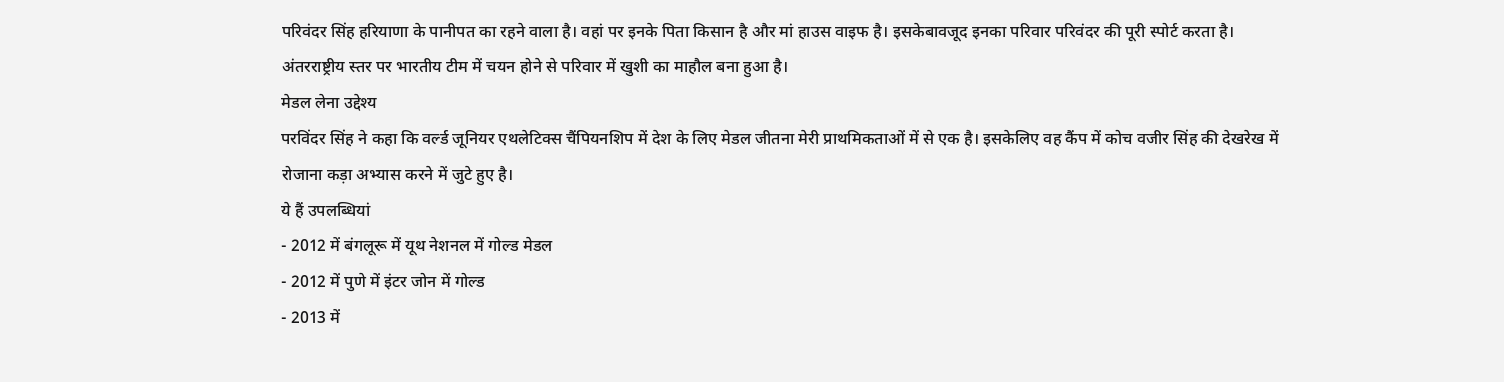परिवंदर सिंह हरियाणा के पानीपत का रहने वाला है। वहां पर इनके पिता किसान है और मां हाउस वाइफ है। इसकेबावजूद इनका परिवार परिवंदर की पूरी स्पोर्ट करता है। अंतरराष्ट्रीय स्तर पर भारतीय टीम में चयन होने से परिवार में खुशी का माहौल बना हुआ है।
मेडल लेना उद्देश्य
परविंदर सिंह ने कहा कि वर्ल्ड जूनियर एथलेटिक्स चैंपियनशिप में देश के लिए मेडल जीतना मेरी प्राथमिकताओं में से एक है। इसकेलिए वह कैंप में कोच वजीर सिंह की देखरेख में रोजाना कड़ा अभ्यास करने में जुटे हुए है।
ये हैं उपलब्धियां
- 2012 में बंगलूरू में यूथ नेशनल में गोल्ड मेडल
- 2012 में पुणे में इंटर जोन में गोल्ड
- 2013 में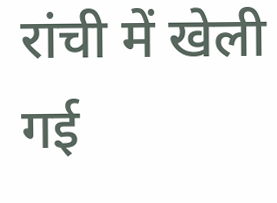रांची में खेली गई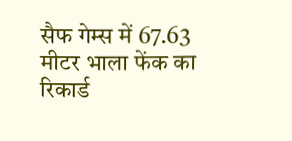सैफ गेम्स में 67.63 मीटर भाला फेंक का रिकार्ड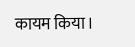कायम किया।